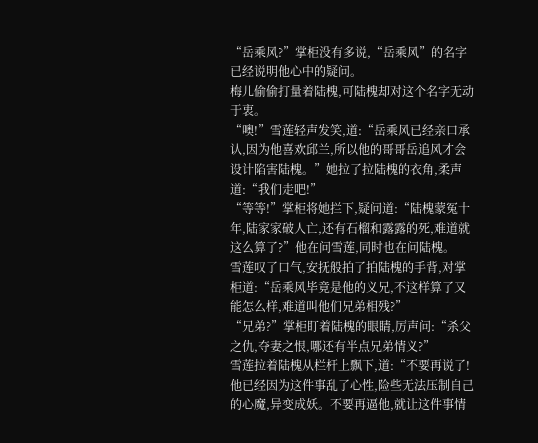“岳乘风?”掌柜没有多说,“岳乘风”的名字已经说明他心中的疑问。
梅儿偷偷打量着陆槐,可陆槐却对这个名字无动于衷。
“噢!”雪莲轻声发笑,道:“岳乘风已经亲口承认,因为他喜欢邱兰,所以他的哥哥岳追风才会设计陷害陆槐。”她拉了拉陆槐的衣角,柔声道:“我们走吧!”
“等等!”掌柜将她拦下,疑问道:“陆槐蒙冤十年,陆家家破人亡,还有石榴和露露的死,难道就这么算了?”他在问雪莲,同时也在问陆槐。
雪莲叹了口气,安抚般拍了拍陆槐的手背,对掌柜道:“岳乘风毕竟是他的义兄,不这样算了又能怎么样,难道叫他们兄弟相残?”
“兄弟?”掌柜盯着陆槐的眼睛,厉声问:“杀父之仇,夺妻之恨,哪还有半点兄弟情义?”
雪莲拉着陆槐从栏杆上飘下,道:“不要再说了!他已经因为这件事乱了心性,险些无法压制自己的心魔,异变成妖。不要再逼他,就让这件事情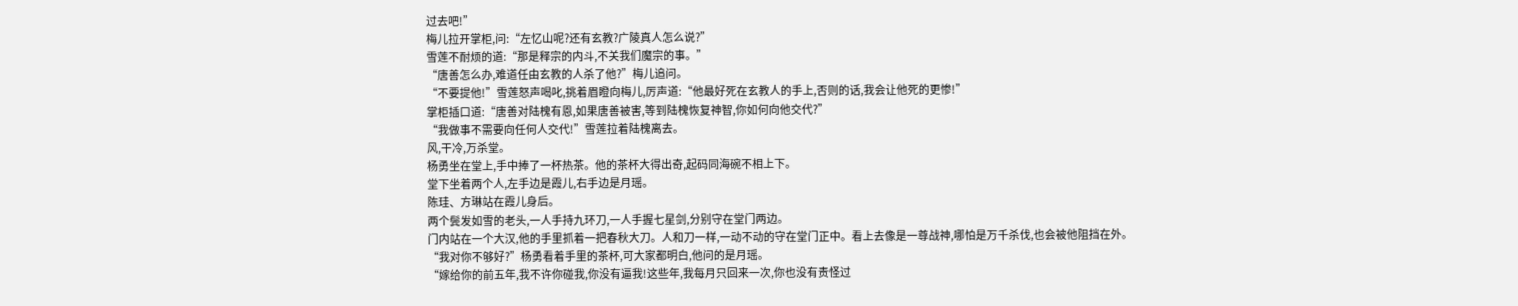过去吧!”
梅儿拉开掌柜,问:“左忆山呢?还有玄教?广陵真人怎么说?”
雪莲不耐烦的道:“那是释宗的内斗,不关我们魔宗的事。”
“唐善怎么办,难道任由玄教的人杀了他?”梅儿追问。
“不要提他!”雪莲怒声喝叱,挑着眉瞪向梅儿,厉声道:“他最好死在玄教人的手上,否则的话,我会让他死的更惨!”
掌柜插口道:“唐善对陆槐有恩,如果唐善被害,等到陆槐恢复神智,你如何向他交代?”
“我做事不需要向任何人交代!”雪莲拉着陆槐离去。
风,干冷,万杀堂。
杨勇坐在堂上,手中捧了一杯热茶。他的茶杯大得出奇,起码同海碗不相上下。
堂下坐着两个人,左手边是霞儿,右手边是月瑶。
陈珪、方琳站在霞儿身后。
两个鬓发如雪的老头,一人手持九环刀,一人手握七星剑,分别守在堂门两边。
门内站在一个大汉,他的手里抓着一把春秋大刀。人和刀一样,一动不动的守在堂门正中。看上去像是一尊战神,哪怕是万千杀伐,也会被他阻挡在外。
“我对你不够好?”杨勇看着手里的茶杯,可大家都明白,他问的是月瑶。
“嫁给你的前五年,我不许你碰我,你没有逼我!这些年,我每月只回来一次,你也没有责怪过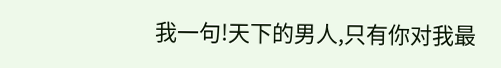我一句!天下的男人,只有你对我最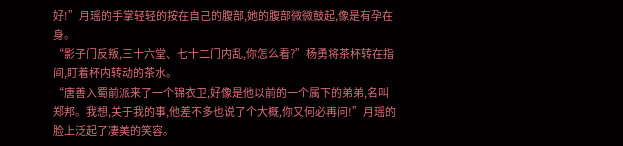好!”月瑶的手掌轻轻的按在自己的腹部,她的腹部微微鼓起,像是有孕在身。
“影子门反叛,三十六堂、七十二门内乱,你怎么看?”杨勇将茶杯转在指间,盯着杯内转动的茶水。
“唐善入蜀前派来了一个锦衣卫,好像是他以前的一个属下的弟弟,名叫郑邦。我想,关于我的事,他差不多也说了个大概,你又何必再问!”月瑶的脸上泛起了凄美的笑容。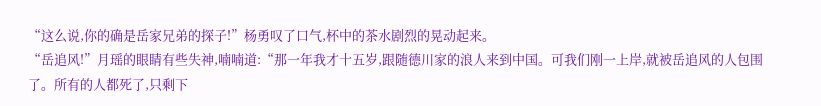“这么说,你的确是岳家兄弟的探子!”杨勇叹了口气,杯中的茶水剧烈的晃动起来。
“岳追风!”月瑶的眼睛有些失神,喃喃道:“那一年我才十五岁,跟随德川家的浪人来到中国。可我们刚一上岸,就被岳追风的人包围了。所有的人都死了,只剩下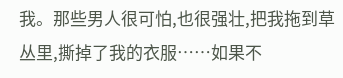我。那些男人很可怕,也很强壮,把我拖到草丛里,撕掉了我的衣服……如果不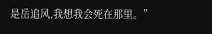是岳追风,我想我会死在那里。”